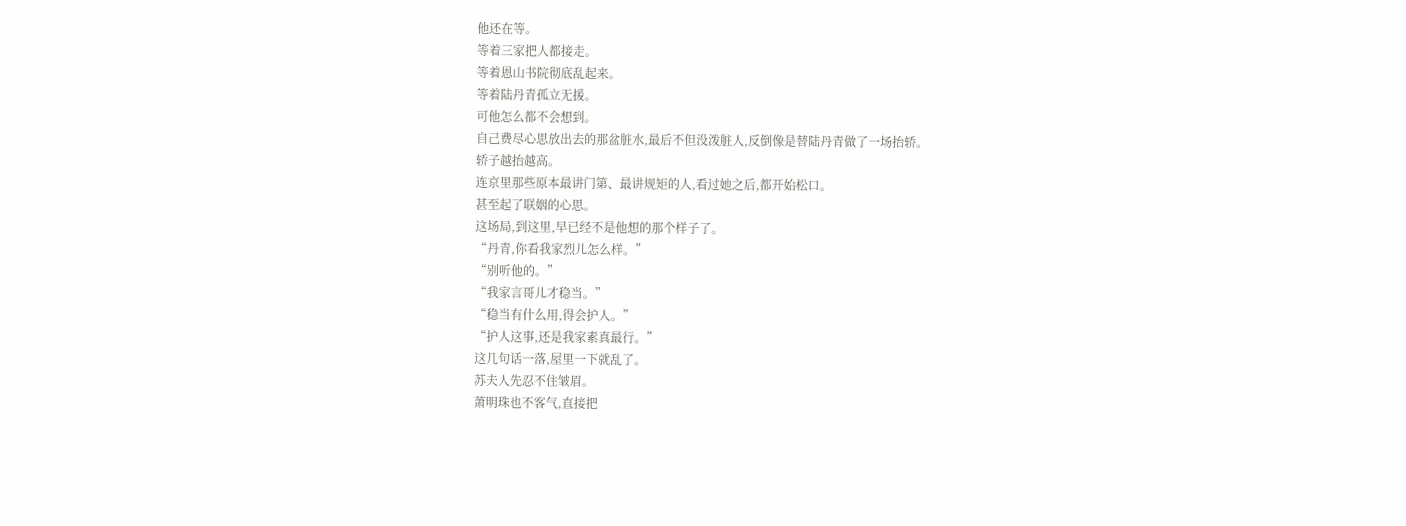他还在等。
等着三家把人都接走。
等着恩山书院彻底乱起来。
等着陆丹青孤立无援。
可他怎么都不会想到。
自己费尽心思放出去的那盆脏水,最后不但没泼脏人,反倒像是替陆丹青做了一场抬轿。
轿子越抬越高。
连京里那些原本最讲门第、最讲规矩的人,看过她之后,都开始松口。
甚至起了联姻的心思。
这场局,到这里,早已经不是他想的那个样子了。
“丹青,你看我家烈儿怎么样。”
“别听他的。”
“我家言哥儿才稳当。”
“稳当有什么用,得会护人。”
“护人这事,还是我家素真最行。”
这几句话一落,屋里一下就乱了。
苏夫人先忍不住皱眉。
萧明珠也不客气,直接把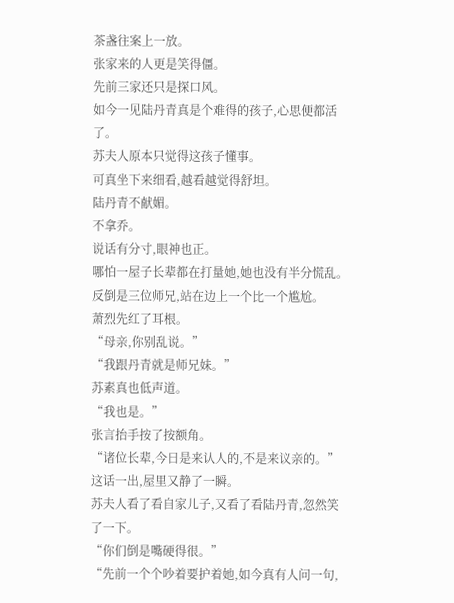茶盏往案上一放。
张家来的人更是笑得僵。
先前三家还只是探口风。
如今一见陆丹青真是个难得的孩子,心思便都活了。
苏夫人原本只觉得这孩子懂事。
可真坐下来细看,越看越觉得舒坦。
陆丹青不献媚。
不拿乔。
说话有分寸,眼神也正。
哪怕一屋子长辈都在打量她,她也没有半分慌乱。
反倒是三位师兄,站在边上一个比一个尴尬。
萧烈先红了耳根。
“母亲,你别乱说。”
“我跟丹青就是师兄妹。”
苏素真也低声道。
“我也是。”
张言抬手按了按额角。
“诸位长辈,今日是来认人的,不是来议亲的。”
这话一出,屋里又静了一瞬。
苏夫人看了看自家儿子,又看了看陆丹青,忽然笑了一下。
“你们倒是嘴硬得很。”
“先前一个个吵着要护着她,如今真有人问一句,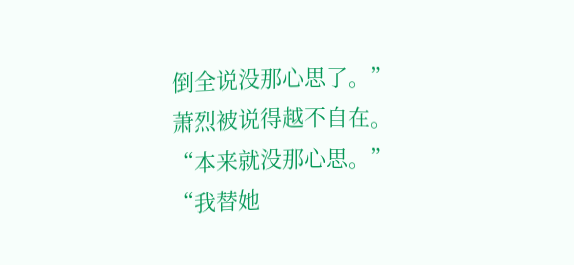倒全说没那心思了。”
萧烈被说得越不自在。
“本来就没那心思。”
“我替她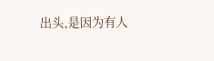出头,是因为有人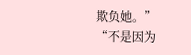欺负她。”
“不是因为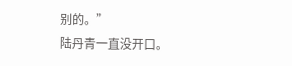别的。”
陆丹青一直没开口。